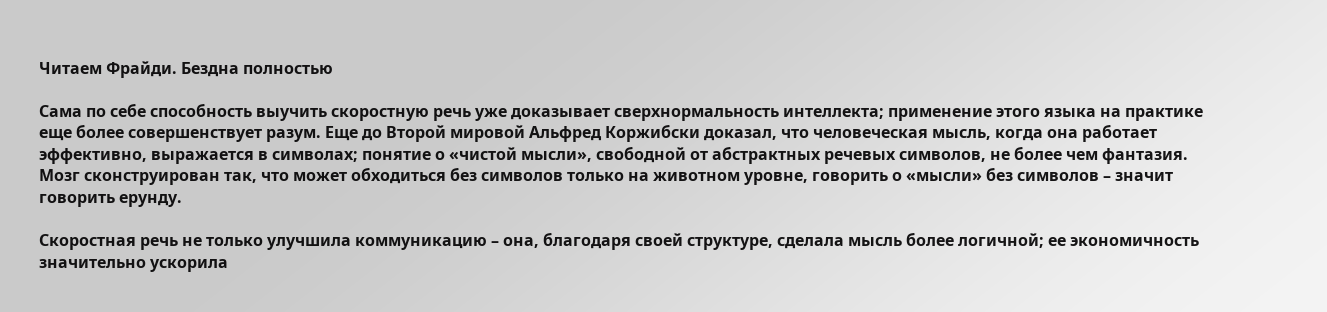Читаем Фрайди. Бездна полностью

Сама по себе способность выучить скоростную речь уже доказывает сверхнормальность интеллекта; применение этого языка на практике еще более совершенствует разум. Еще до Второй мировой Альфред Коржибски доказал, что человеческая мысль, когда она работает эффективно, выражается в символах; понятие о «чистой мысли», свободной от абстрактных речевых символов, не более чем фантазия. Мозг сконструирован так, что может обходиться без символов только на животном уровне, говорить о «мысли» без символов – значит говорить ерунду.

Скоростная речь не только улучшила коммуникацию – она, благодаря своей структуре, сделала мысль более логичной; ее экономичность значительно ускорила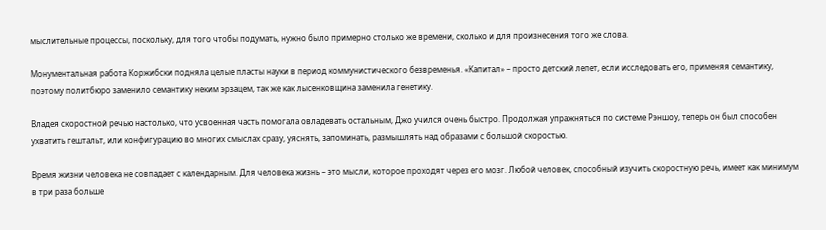мыслительные процессы, поскольку, для того чтобы подумать, нужно было примерно столько же времени, сколько и для произнесения того же слова.

Монументальная работа Коржибски подняла целые пласты науки в период коммунистического безвременья. «Капитал» – просто детский лепет, если исследовать его, применяя семантику, поэтому политбюро заменило семантику неким эрзацем, так же как лысенковщина заменила генетику.

Владея скоростной речью настолько, что усвоенная часть помогала овладевать остальным, Джо учился очень быстро. Продолжая упражняться по системе Рэншоу, теперь он был способен ухватить гештальт, или конфигурацию во многих смыслах сразу, уяснять, запоминать, размышлять над образами с большой скоростью.

Время жизни человека не совпадает с календарным. Для человека жизнь – это мысли, которое проходят через его мозг. Любой человек, способный изучить скоростную речь, имеет как минимум в три раза больше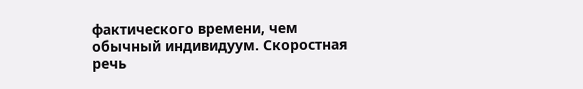фактического времени, чем обычный индивидуум. Скоростная речь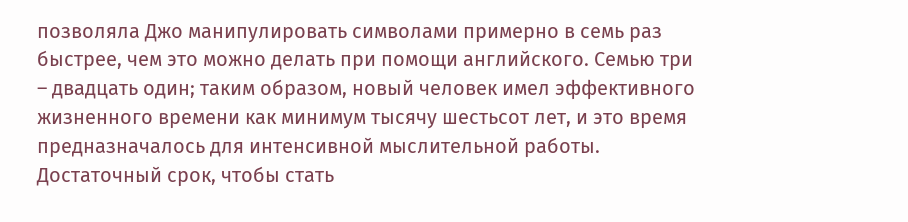позволяла Джо манипулировать символами примерно в семь раз быстрее, чем это можно делать при помощи английского. Семью три – двадцать один; таким образом, новый человек имел эффективного жизненного времени как минимум тысячу шестьсот лет, и это время предназначалось для интенсивной мыслительной работы. Достаточный срок, чтобы стать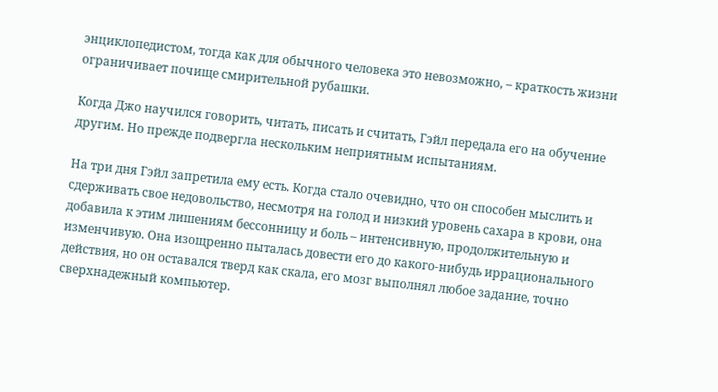энциклопедистом, тогда как для обычного человека это невозможно, – краткость жизни ограничивает почище смирительной рубашки.

Когда Джо научился говорить, читать, писать и считать, Гэйл передала его на обучение другим. Но прежде подвергла нескольким неприятным испытаниям.

На три дня Гэйл запретила ему есть. Когда стало очевидно, что он способен мыслить и сдерживать свое недовольство, несмотря на голод и низкий уровень сахара в крови, она добавила к этим лишениям бессонницу и боль – интенсивную, продолжительную и изменчивую. Она изощренно пыталась довести его до какого-нибудь иррационального действия, но он оставался тверд как скала, его мозг выполнял любое задание, точно сверхнадежный компьютер.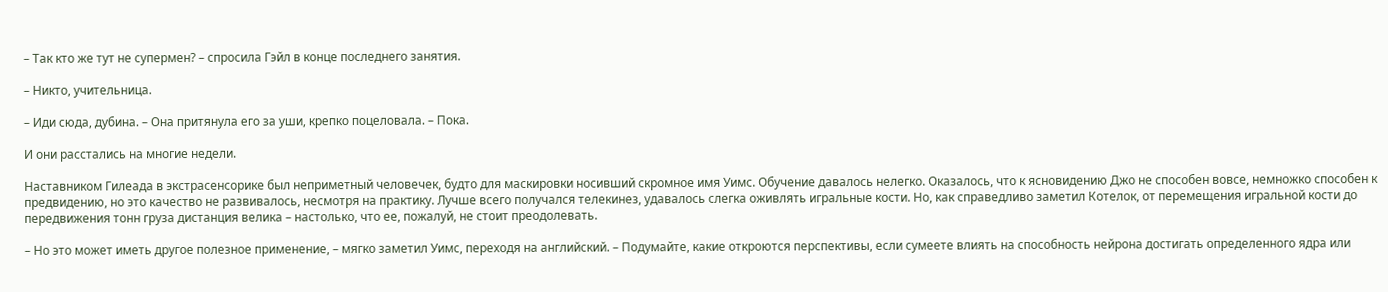– Так кто же тут не супермен? – спросила Гэйл в конце последнего занятия.

– Никто, учительница.

– Иди сюда, дубина. – Она притянула его за уши, крепко поцеловала. – Пока.

И они расстались на многие недели.

Наставником Гилеада в экстрасенсорике был неприметный человечек, будто для маскировки носивший скромное имя Уимс. Обучение давалось нелегко. Оказалось, что к ясновидению Джо не способен вовсе, немножко способен к предвидению, но это качество не развивалось, несмотря на практику. Лучше всего получался телекинез, удавалось слегка оживлять игральные кости. Но, как справедливо заметил Котелок, от перемещения игральной кости до передвижения тонн груза дистанция велика – настолько, что ее, пожалуй, не стоит преодолевать.

– Но это может иметь другое полезное применение, – мягко заметил Уимс, переходя на английский. – Подумайте, какие откроются перспективы, если сумеете влиять на способность нейрона достигать определенного ядра или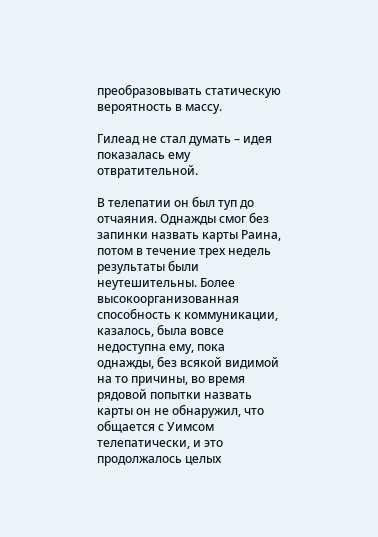преобразовывать статическую вероятность в массу.

Гилеад не стал думать – идея показалась ему отвратительной.

В телепатии он был туп до отчаяния. Однажды смог без запинки назвать карты Раина, потом в течение трех недель результаты были неутешительны. Более высокоорганизованная способность к коммуникации, казалось, была вовсе недоступна ему, пока однажды, без всякой видимой на то причины, во время рядовой попытки назвать карты он не обнаружил, что общается с Уимсом телепатически, и это продолжалось целых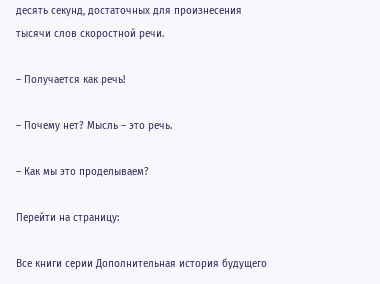десять секунд, достаточных для произнесения тысячи слов скоростной речи.

– Получается как речь!

– Почему нет? Мысль – это речь.

– Как мы это проделываем?

Перейти на страницу:

Все книги серии Дополнительная история будущего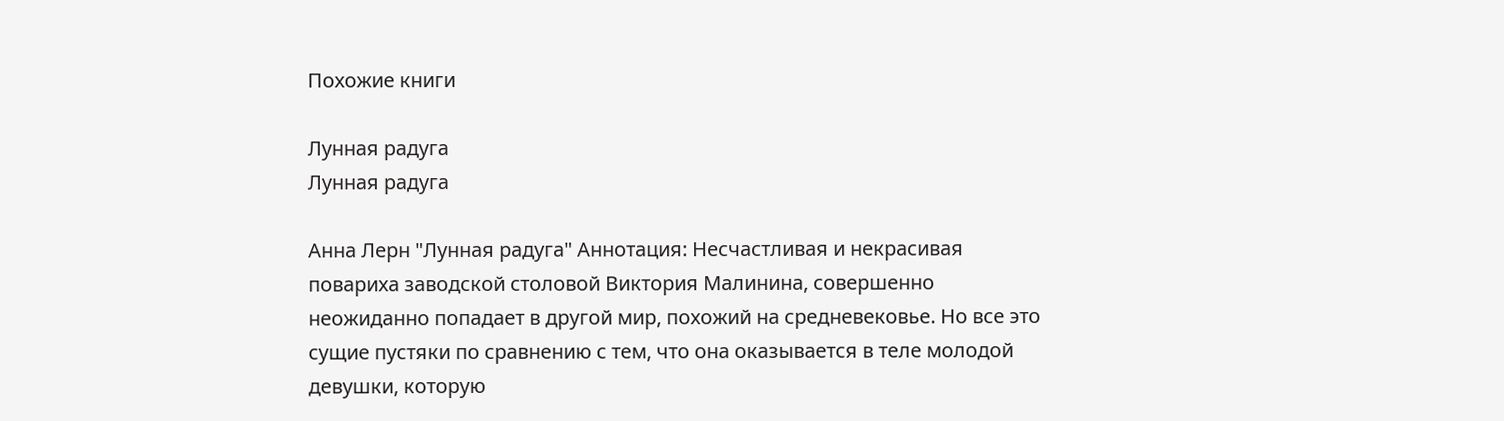Похожие книги

Лунная радуга
Лунная радуга

Анна Лерн "Лунная радуга" Аннотация: Несчастливая и некрасивая повариха заводской столовой Виктория Малинина, совершенно неожиданно попадает в другой мир, похожий на средневековье. Но все это сущие пустяки по сравнению с тем, что она оказывается в теле молодой девушки, которую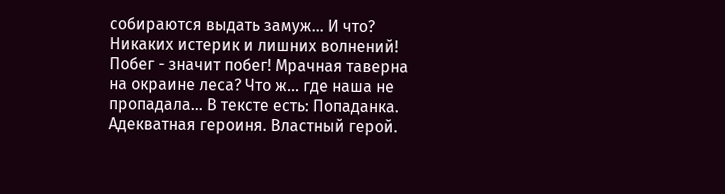собираются выдать замуж... И что? Никаких истерик и лишних волнений! Побег - значит побег! Мрачная таверна на окраине леса? Что ж... где наша не пропадала... В тексте есть: Попаданка. Адекватная героиня. Властный герой.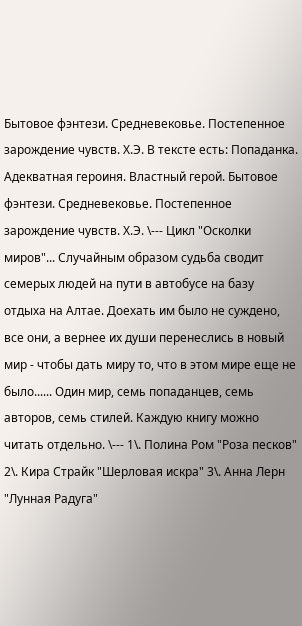Бытовое фэнтези. Средневековье. Постепенное зарождение чувств. Х.Э. В тексте есть: Попаданка. Адекватная героиня. Властный герой. Бытовое фэнтези. Средневековье. Постепенное зарождение чувств. Х.Э. \--- Цикл "Осколки миров"... Случайным образом судьба сводит семерых людей на пути в автобусе на базу отдыха на Алтае. Доехать им было не суждено, все они, а вернее их души перенеслись в новый мир - чтобы дать миру то, что в этом мире еще не было...... Один мир, семь попаданцев, семь авторов, семь стилей. Каждую книгу можно читать отдельно. \--- 1\. Полина Ром "Роза песков" 2\. Кира Страйк "Шерловая искра" 3\. Анна Лерн "Лунная Радуга"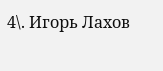4\. Игорь Лахов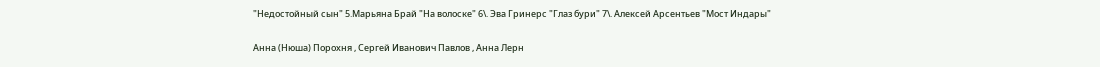"Недостойный сын" 5.Марьяна Брай "На волоске" 6\. Эва Гринерс "Глаз бури" 7\. Алексей Арсентьев "Мост Индары"

Анна (Нюша) Порохня , Сергей Иванович Павлов , Анна Лерн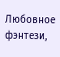Любовное фэнтези,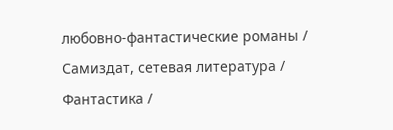любовно-фантастические романы / Самиздат, сетевая литература / Фантастика /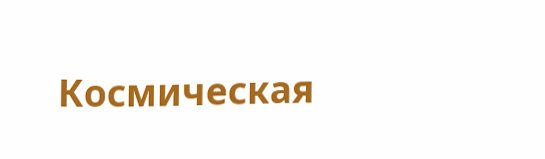Космическая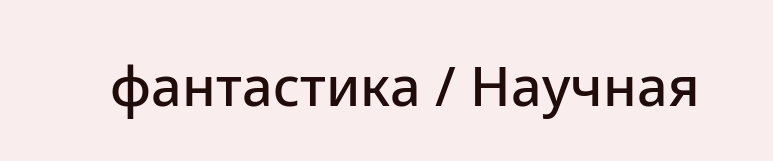фантастика / Научная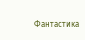Фантастика